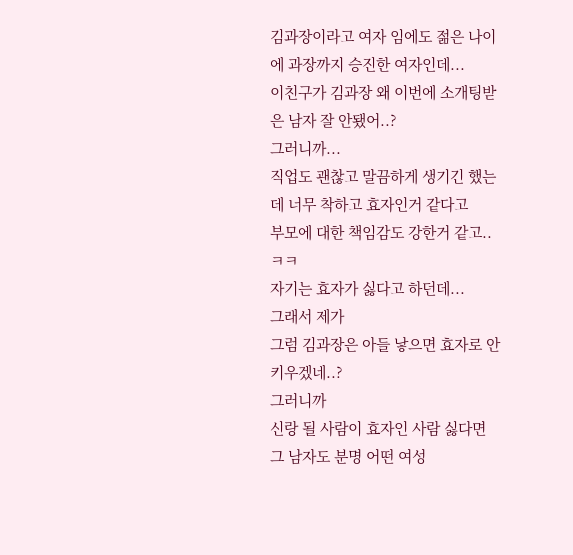김과장이라고 여자 임에도 젊은 나이에 과장까지 승진한 여자인데...
이친구가 김과장 왜 이번에 소개팅받은 남자 잘 안됐어..?
그러니까...
직업도 괜찮고 말끔하게 생기긴 했는데 너무 착하고 효자인거 같다고
부모에 대한 책임감도 강한거 같고..ㅋㅋ
자기는 효자가 싫다고 하던데...
그래서 제가
그럼 김과장은 아들 낳으면 효자로 안키우겠네..?
그러니까
신랑 될 사람이 효자인 사람 싫다면
그 남자도 분명 어떤 여성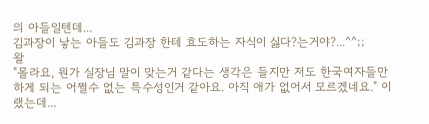의 아들일텐데...
김과장이 낳는 아들도 김과장 한테 효도하는 자식이 싫다?는거야?...^^;;
왈
"몰라요, 뭔가 실장님 말이 맞는거 같다는 생각은 들지만 저도 한국여자들만 하게 되는 어쩔수 없는 특수성인거 같아요. 아직 애가 없어서 모르겠네요." 이랬는데...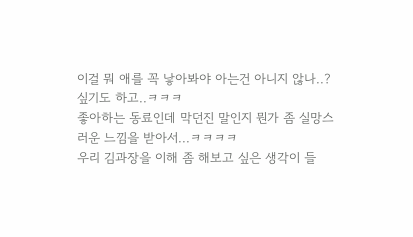이걸 뭐 애를 꼭 낳아봐야 아는건 아니지 않나..? 싶기도 하고..ㅋㅋㅋ
좋아하는 동료인데 막던진 말인지 뭔가 좀 실망스러운 느낌을 받아서...ㅋㅋㅋㅋ
우리 김과장을 이해 좀 해보고 싶은 생각이 들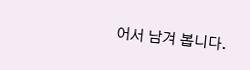어서 남겨 봅니다.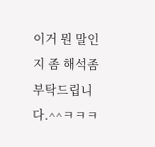이거 뭔 말인지 좀 해석좀 부탁드립니다.^^ㅋㅋㅋ